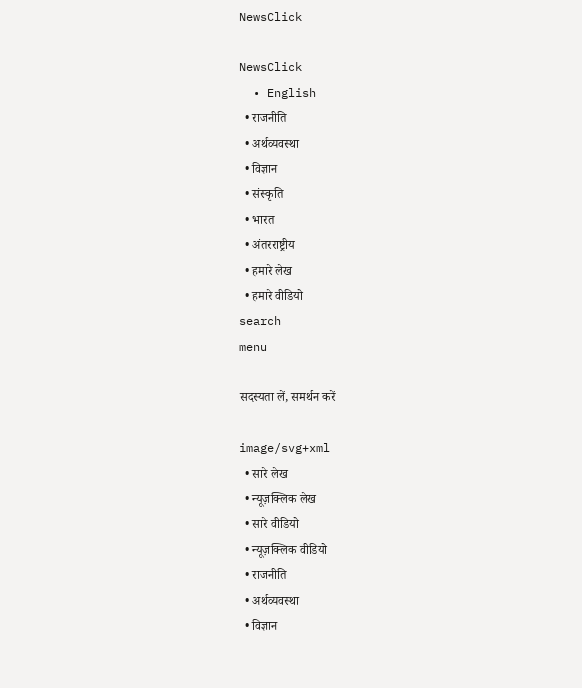NewsClick

NewsClick
  • English
  • राजनीति
  • अर्थव्यवस्था
  • विज्ञान
  • संस्कृति
  • भारत
  • अंतरराष्ट्रीय
  • हमारे लेख
  • हमारे वीडियो
search
menu

सदस्यता लें, समर्थन करें

image/svg+xml
  • सारे लेख
  • न्यूज़क्लिक लेख
  • सारे वीडियो
  • न्यूज़क्लिक वीडियो
  • राजनीति
  • अर्थव्यवस्था
  • विज्ञान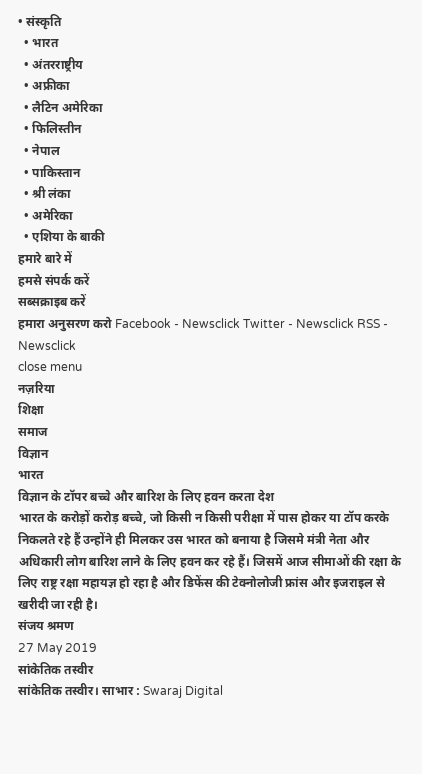• संस्कृति
  • भारत
  • अंतरराष्ट्रीय
  • अफ्रीका
  • लैटिन अमेरिका
  • फिलिस्तीन
  • नेपाल
  • पाकिस्तान
  • श्री लंका
  • अमेरिका
  • एशिया के बाकी
हमारे बारे में
हमसे संपर्क करें
सब्सक्राइब करें
हमारा अनुसरण करो Facebook - Newsclick Twitter - Newsclick RSS - Newsclick
close menu
नज़रिया
शिक्षा
समाज
विज्ञान
भारत
विज्ञान के टॉपर बच्चे और बारिश के लिए हवन करता देश
भारत के करोड़ों करोड़ बच्चे, जो किसी न किसी परीक्षा में पास होकर या टॉप करके निकलते रहे हैं उन्होंने ही मिलकर उस भारत को बनाया है जिसमे मंत्री नेता और अधिकारी लोग बारिश लाने के लिए हवन कर रहे हैं। जिसमें आज सीमाओं की रक्षा के लिए राष्ट्र रक्षा महायज्ञ हो रहा है और डिफेंस की टेक्नोलोजी फ्रांस और इजराइल से खरीदी जा रही है।
संजय श्रमण
27 May 2019
सांकेतिक तस्वीर
सांकेतिक तस्वीर। साभार : Swaraj Digital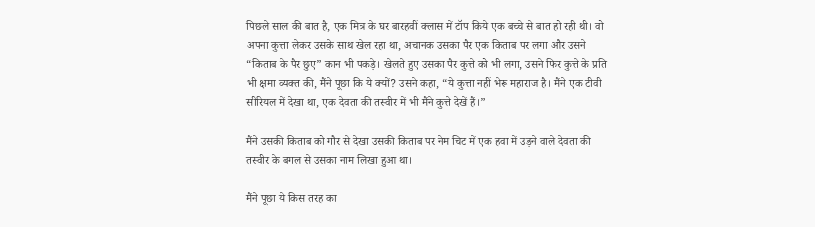पिछले साल की बात है, एक मित्र के घर बारहवीं क्लास में टॉप किये एक बच्चे से बात हो रही थी। वो अपना कुत्ता लेकर उसके साथ खेल रहा था, अचानक उसका पैर एक किताब पर लगा और उसने “किताब के पैर छुए” कान भी पकड़े। खेलते हुए उसका पैर कुत्ते को भी लगा, उसने फिर कुत्ते के प्रति भी क्षमा व्यक्त की, मैंने पूछा कि ये क्यों? उसने कहा, “ये कुत्ता नहीं भेरू महाराज है। मैंने एक टीवी सीरियल में देखा था, एक देवता की तस्वीर में भी मैंने कुत्ते देखें हैं।”

मैंने उसकी किताब को गौर से देखा उसकी किताब पर नेम चिट में एक हवा में उड़ने वाले देवता की तस्वीर के बगल से उसका नाम लिखा हुआ था।

मैंने पूछा ये किस तरह का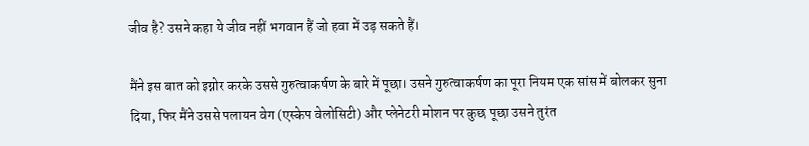जीव है? उसने कहा ये जीव नहीं भगवान हैं जो हवा में उड़ सकते हैं।

मैंने इस बात को इग्नोर करके उससे गुरुत्वाकर्षण के बारे में पूछा। उसने गुरुत्वाकर्षण का पूरा नियम एक सांस में बोलकर सुना दिया, फिर मैंने उससे पलायन वेग (एस्केप वेलोसिटी) और प्लेनेटरी मोशन पर कुछ पूछा उसने तुरंत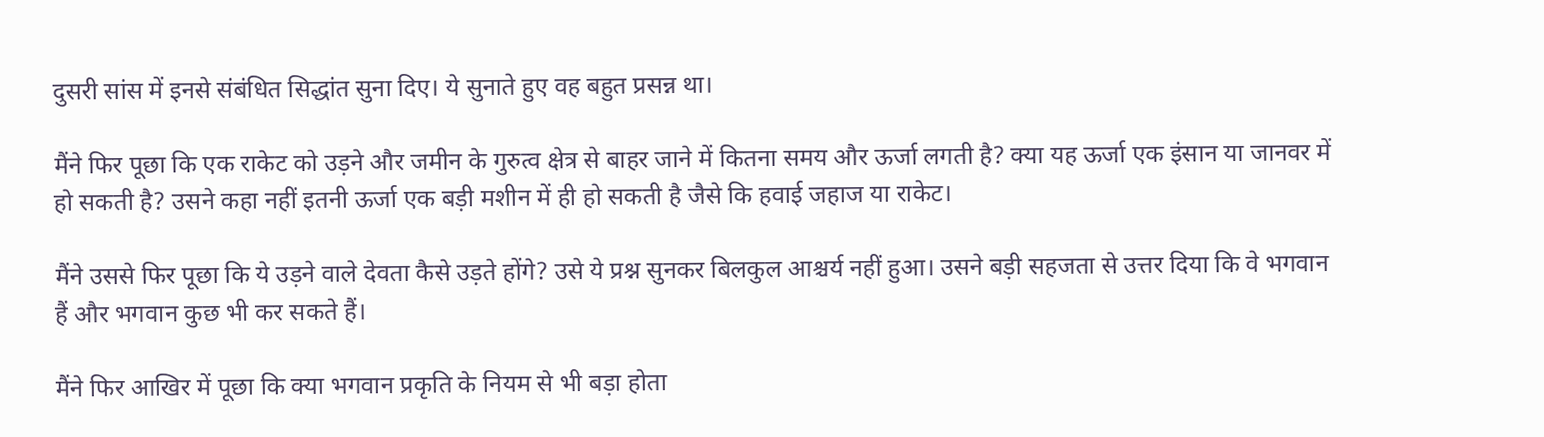दुसरी सांस में इनसे संबंधित सिद्धांत सुना दिए। ये सुनाते हुए वह बहुत प्रसन्न था।

मैंने फिर पूछा कि एक राकेट को उड़ने और जमीन के गुरुत्व क्षेत्र से बाहर जाने में कितना समय और ऊर्जा लगती है? क्या यह ऊर्जा एक इंसान या जानवर में हो सकती है? उसने कहा नहीं इतनी ऊर्जा एक बड़ी मशीन में ही हो सकती है जैसे कि हवाई जहाज या राकेट।

मैंने उससे फिर पूछा कि ये उड़ने वाले देवता कैसे उड़ते होंगे? उसे ये प्रश्न सुनकर बिलकुल आश्चर्य नहीं हुआ। उसने बड़ी सहजता से उत्तर दिया कि वे भगवान हैं और भगवान कुछ भी कर सकते हैं।

मैंने फिर आखिर में पूछा कि क्या भगवान प्रकृति के नियम से भी बड़ा होता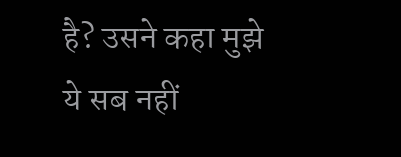है? उसने कहा मुझे ये सब नहीं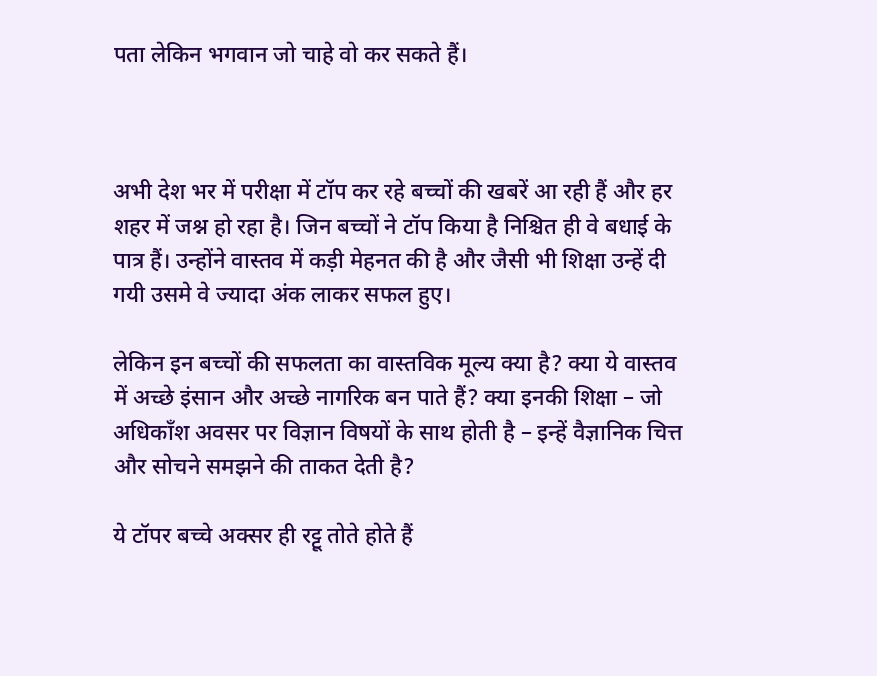पता लेकिन भगवान जो चाहे वो कर सकते हैं।



अभी देश भर में परीक्षा में टॉप कर रहे बच्चों की खबरें आ रही हैं और हर शहर में जश्न हो रहा है। जिन बच्चों ने टॉप किया है निश्चित ही वे बधाई के पात्र हैं। उन्होंने वास्तव में कड़ी मेहनत की है और जैसी भी शिक्षा उन्हें दी गयी उसमे वे ज्यादा अंक लाकर सफल हुए।

लेकिन इन बच्चों की सफलता का वास्तविक मूल्य क्या है? क्या ये वास्तव में अच्छे इंसान और अच्छे नागरिक बन पाते हैं? क्या इनकी शिक्षा – जो अधिकाँश अवसर पर विज्ञान विषयों के साथ होती है – इन्हें वैज्ञानिक चित्त और सोचने समझने की ताकत देती है?

ये टॉपर बच्चे अक्सर ही रट्टू तोते होते हैं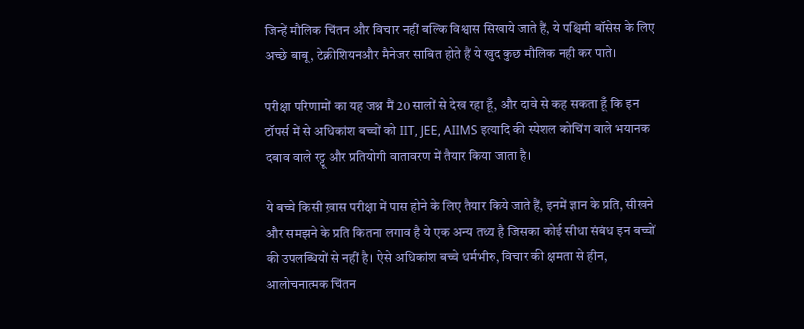जिन्हें मौलिक चिंतन और विचार नहीं बल्कि विश्वास सिखाये जाते हैं, ये पश्चिमी बॉसेस के लिए अच्छे बाबू, टेक्नीशियनऔर मैनेजर साबित होते हैं ये खुद कुछ मौलिक नही कर पाते।

परीक्षा परिणामों का यह जश्न मैं 20 सालों से देख रहा हूँ, और दावे से कह सकता हूँ कि इन टॉपर्स में से अधिकांश बच्चों को IIT, JEE, AIIMS इत्यादि की स्पेशल कोचिंग वाले भयानक दबाव वाले रट्टू और प्रतियोगी वातावरण में तैयार किया जाता है।

ये बच्चे किसी ख़ास परीक्षा में पास होने के लिए तैयार किये जाते हैं, इनमें ज्ञान के प्रति, सीखने और समझने के प्रति कितना लगाव है ये एक अन्य तथ्य है जिसका कोई सीधा संबंध इन बच्चों की उपलब्धियों से नहीं है। ऐसे अधिकांश बच्चे धर्मभीरु, विचार की क्षमता से हीन, आलोचनात्मक चिंतन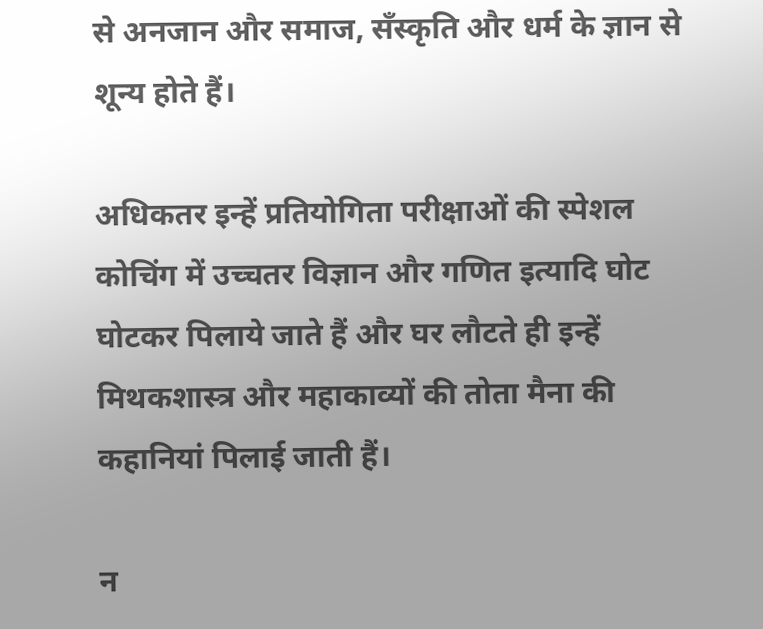से अनजान और समाज, सँस्कृति और धर्म के ज्ञान से शून्य होते हैं।

अधिकतर इन्हें प्रतियोगिता परीक्षाओं की स्पेशल कोचिंग में उच्चतर विज्ञान और गणित इत्यादि घोट घोटकर पिलाये जाते हैं और घर लौटते ही इन्हें मिथकशास्त्र और महाकाव्यों की तोता मैना की कहानियां पिलाई जाती हैं।

न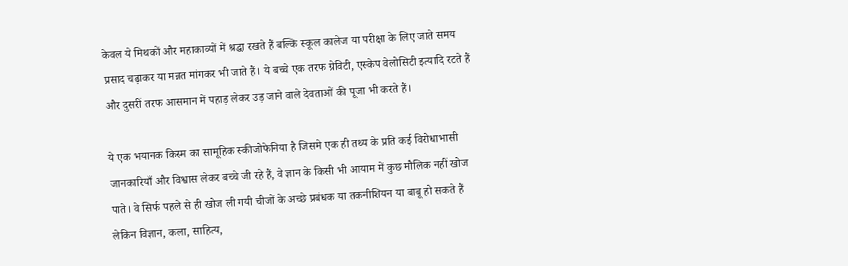केवल ये मिथकों और महाकाव्यों में श्रद्धा रखते हैं बल्कि स्कूल कालेज या परीक्षा के लिए जाते समय प्रसाद चढ़ाकर या मन्नत मांगकर भी जाते हैं। ये बच्चे एक तरफ ग्रेविटी, एस्केप वेलोसिटी इत्यादि रटते हैं और दुसरीं तरफ आसमान में पहाड़ लेकर उड़ जाने वाले देवताओं की पूजा भी करते हैं।

ये एक भयानक किस्म का सामूहिक स्कीजोफेनिया है जिसमे एक ही तथ्य के प्रति कई विरोधाभासी जानकारियाँ और विश्वास लेकर बच्चे जी रहे हैं, वे ज्ञान के किसी भी आयाम में कुछ मौलिक नहीं खोज पाते। वे सिर्फ पहले से ही खोज ली गयी चीजों के अच्छे प्रबंधक या तकनीशियन या बाबू हो सकते हैं लेकिन विज्ञान, कला, साहित्य,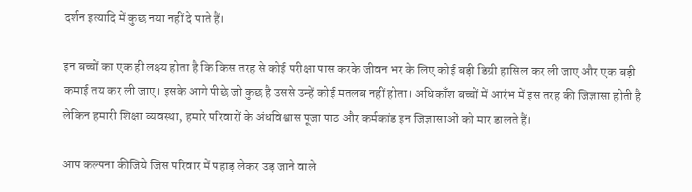दर्शन इत्यादि में कुछ नया नहीं दे पाते हैं।

इन बच्चों का एक ही लक्ष्य होता है कि किस तरह से कोई परीक्षा पास करके जीवन भर के लिए कोई बड़ी डिग्री हासिल कर ली जाए और एक बड़ी कमाई तय कर ली जाए। इसके आगे पीछे जो कुछ है उससे उन्हें कोई मतलब नहीं होता। अधिकाँश बच्चों में आरंभ में इस तरह की जिज्ञासा होती है लेकिन हमारी शिक्षा व्यवस्था, हमारे परिवारों के अंधविश्वास पूजा पाठ और कर्मकांड इन जिज्ञासाओं को मार डालते हैं।

आप कल्पना कीजिये जिस परिवार में पहाड़ लेकर उड़ जाने वाले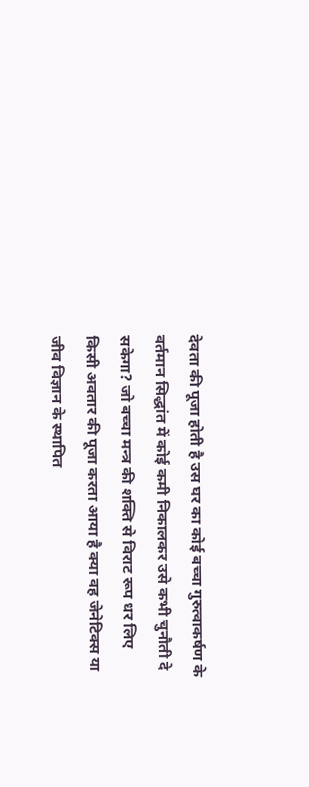देवता की पूजा होती है उस घर का कोई बच्चा गुरुत्वाकर्षण के वर्तमान सिद्धांत में कोई कमी निकालकर उसे कभी चुनौती दे सकेगा? जो बच्चा मन्त्र की शक्ति से विराट रूप धर लिए किसी अवतार की पूजा करता आया है क्या वह जेनेटिक्स या जीव विज्ञान के स्थापित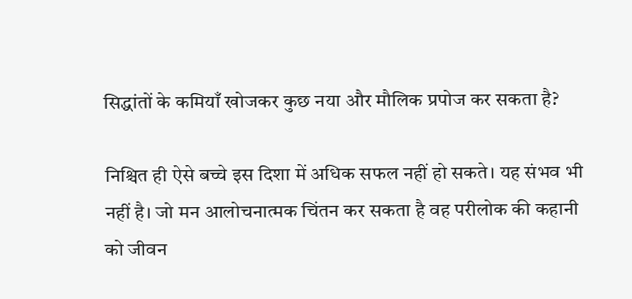सिद्धांतों के कमियाँ खोजकर कुछ नया और मौलिक प्रपोज कर सकता है?

निश्चित ही ऐसे बच्चे इस दिशा में अधिक सफल नहीं हो सकते। यह संभव भी नहीं है। जो मन आलोचनात्मक चिंतन कर सकता है वह परीलोक की कहानी को जीवन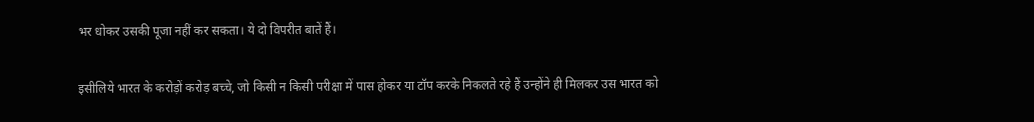भर धोकर उसकी पूजा नहीं कर सकता। ये दो विपरीत बातें हैं।

इसीलिये भारत के करोड़ों करोड़ बच्चे, जो किसी न किसी परीक्षा में पास होकर या टॉप करके निकलते रहे हैं उन्होंने ही मिलकर उस भारत को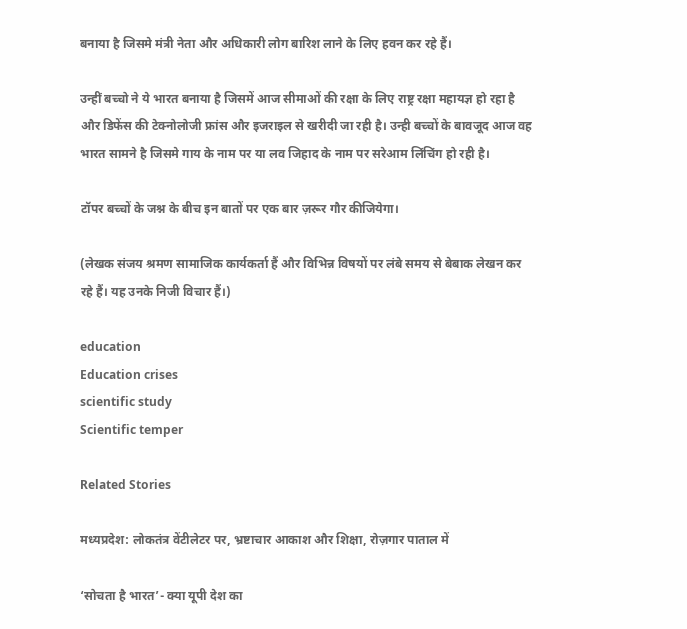बनाया है जिसमे मंत्री नेता और अधिकारी लोग बारिश लाने के लिए हवन कर रहे हैं।

उन्हीं बच्चो ने ये भारत बनाया है जिसमें आज सीमाओं की रक्षा के लिए राष्ट्र रक्षा महायज्ञ हो रहा है और डिफेंस की टेक्नोलोजी फ्रांस और इजराइल से खरीदी जा रही है। उन्ही बच्चों के बावजूद आज वह भारत सामने है जिसमे गाय के नाम पर या लव जिहाद के नाम पर सरेआम लिंचिंग हो रही है।

टॉपर बच्चों के जश्न के बीच इन बातों पर एक बार ज़रूर गौर कीजियेगा।

(लेखक संजय श्रमण सामाजिक कार्यकर्ता हैं और विभिन्न विषयों पर लंबे समय से बेबाक लेखन कर रहे हैं। यह उनके निजी विचार हैं।)

education
Education crises
scientific study
Scientific temper

Related Stories

मध्यप्रदेश: लोकतंत्र वेंटीलेटर पर, भ्रष्टाचार आकाश और शिक्षा, रोज़गार पाताल में

‘सोचता है भारत’- क्या यूपी देश का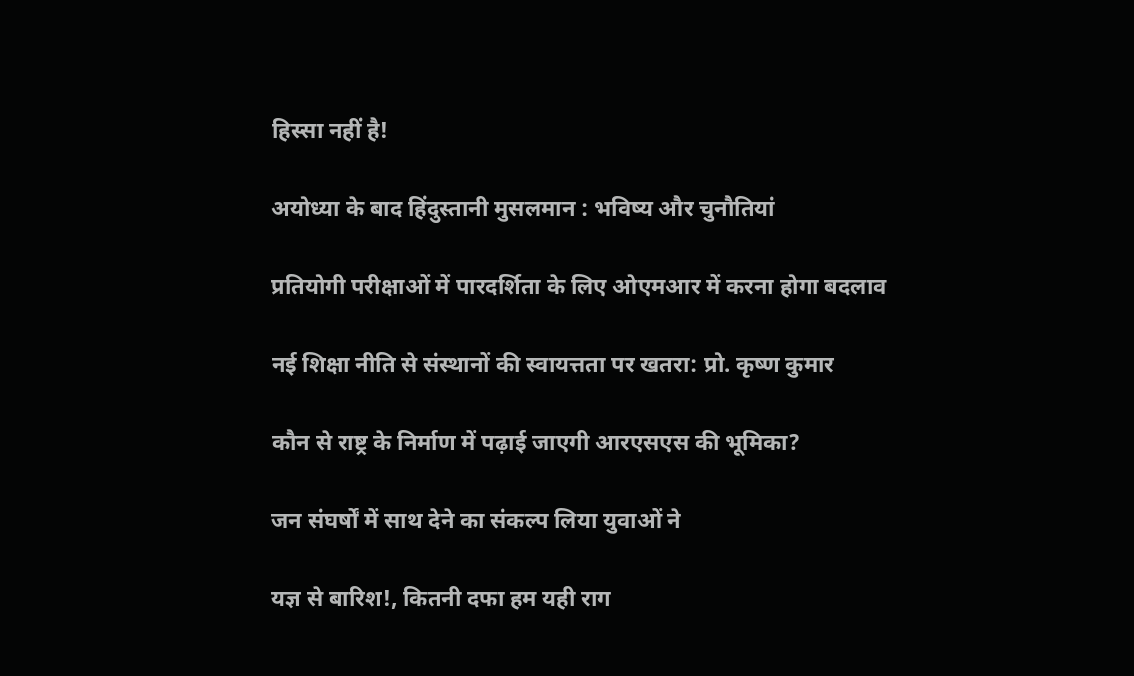हिस्सा नहीं है!

अयोध्या के बाद हिंदुस्तानी मुसलमान : भविष्य और चुनौतियां

प्रतियोगी परीक्षाओं में पारदर्शिता के लिए ओएमआर में करना होगा बदलाव

नई शिक्षा नीति से संस्थानों की स्वायत्तता पर खतरा: प्रो. कृष्ण कुमार

कौन से राष्ट्र के निर्माण में पढ़ाई जाएगी आरएसएस की भूमिका?

जन संघर्षों में साथ देने का संकल्प लिया युवाओं ने

यज्ञ से बारिश!, कितनी दफा हम यही राग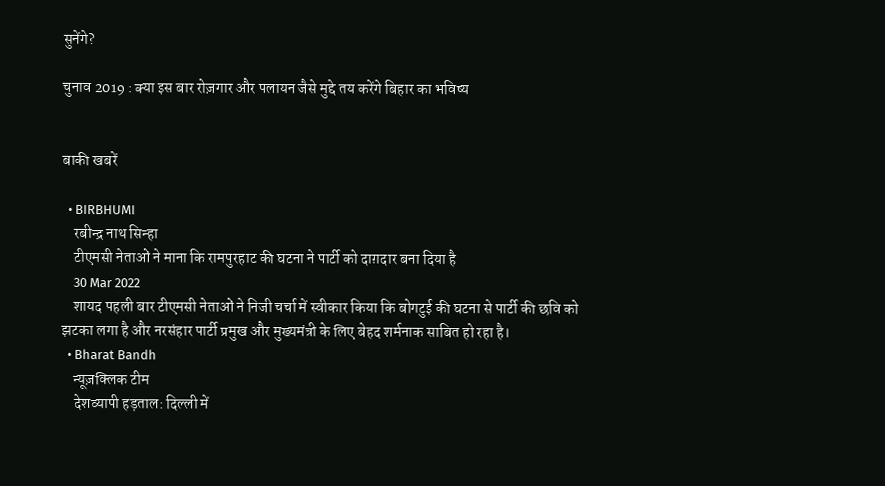सुनेंगे?

चुनाव 2019 : क्या इस बार रोज़गार और पलायन जैसे मुद्दे तय करेंगे बिहार का भविष्य


बाकी खबरें

  • BIRBHUMI
    रबीन्द्र नाथ सिन्हा
    टीएमसी नेताओं ने माना कि रामपुरहाट की घटना ने पार्टी को दाग़दार बना दिया है
    30 Mar 2022
    शायद पहली बार टीएमसी नेताओं ने निजी चर्चा में स्वीकार किया कि बोगटुई की घटना से पार्टी की छवि को झटका लगा है और नरसंहार पार्टी प्रमुख और मुख्यमंत्री के लिए बेहद शर्मनाक साबित हो रहा है।
  • Bharat Bandh
    न्यूज़क्लिक टीम
    देशव्यापी हड़ताल: दिल्ली में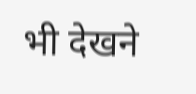भी देखने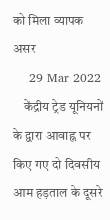को मिला व्यापक असर
    29 Mar 2022
    केंद्रीय ट्रेड यूनियनों के द्वारा आवाह्न पर किए गए दो दिवसीय आम हड़ताल के दूसरे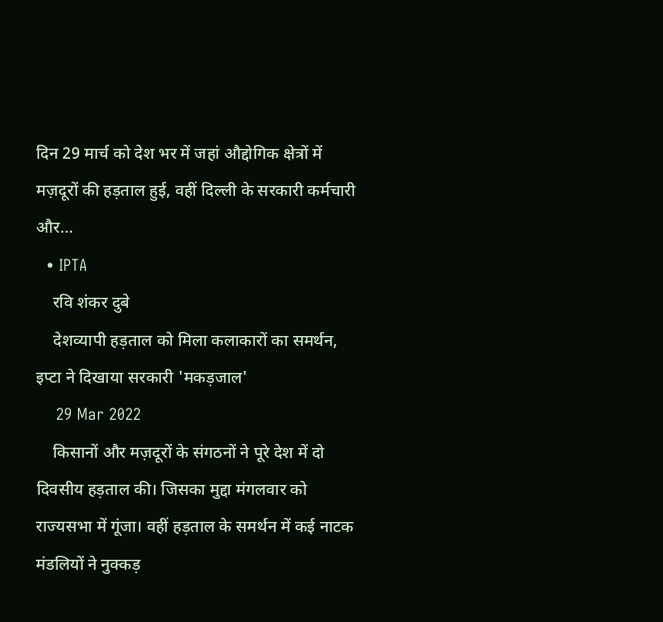दिन 29 मार्च को देश भर में जहां औद्दोगिक क्षेत्रों में मज़दूरों की हड़ताल हुई, वहीं दिल्ली के सरकारी कर्मचारी और…
  • IPTA
    रवि शंकर दुबे
    देशव्यापी हड़ताल को मिला कलाकारों का समर्थन, इप्टा ने दिखाया सरकारी 'मकड़जाल'
    29 Mar 2022
    किसानों और मज़दूरों के संगठनों ने पूरे देश में दो दिवसीय हड़ताल की। जिसका मुद्दा मंगलवार को राज्यसभा में गूंजा। वहीं हड़ताल के समर्थन में कई नाटक मंडलियों ने नुक्कड़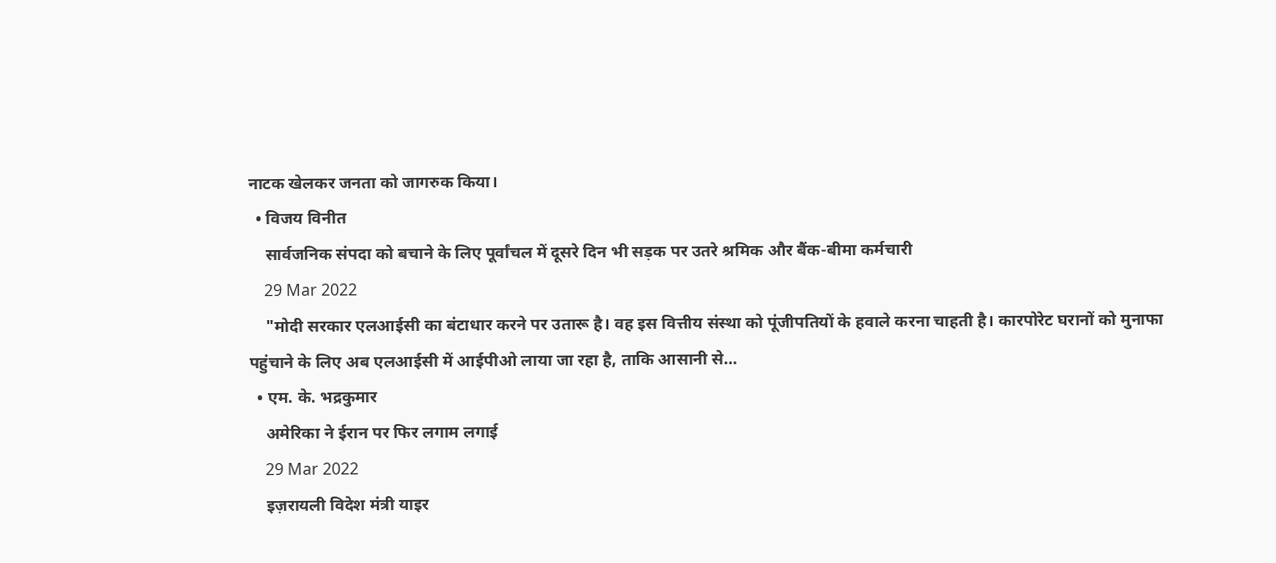नाटक खेलकर जनता को जागरुक किया।
  • विजय विनीत
    सार्वजनिक संपदा को बचाने के लिए पूर्वांचल में दूसरे दिन भी सड़क पर उतरे श्रमिक और बैंक-बीमा कर्मचारी
    29 Mar 2022
    "मोदी सरकार एलआईसी का बंटाधार करने पर उतारू है। वह इस वित्तीय संस्था को पूंजीपतियों के हवाले करना चाहती है। कारपोरेट घरानों को मुनाफा पहुंचाने के लिए अब एलआईसी में आईपीओ लाया जा रहा है, ताकि आसानी से…
  • एम. के. भद्रकुमार
    अमेरिका ने ईरान पर फिर लगाम लगाई
    29 Mar 2022
    इज़रायली विदेश मंत्री याइर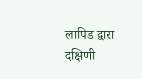लापिड द्वारा दक्षिणी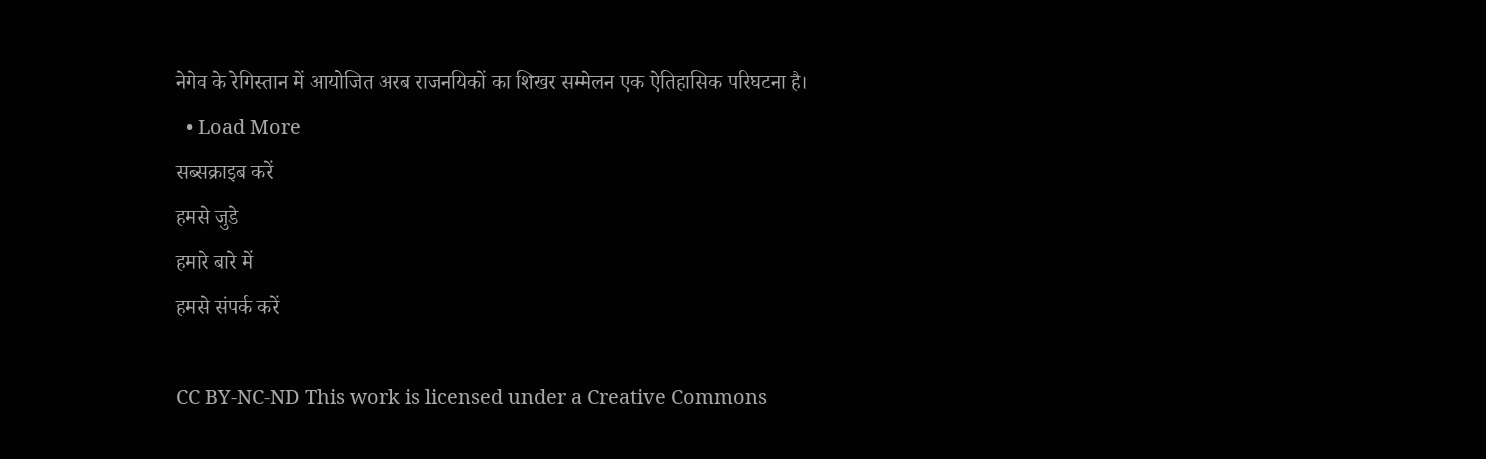नेगेव के रेगिस्तान में आयोजित अरब राजनयिकों का शिखर सम्मेलन एक ऐतिहासिक परिघटना है।
  • Load More
सब्सक्राइब करें
हमसे जुडे
हमारे बारे में
हमसे संपर्क करें

CC BY-NC-ND This work is licensed under a Creative Commons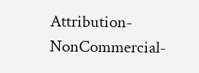Attribution-NonCommercial-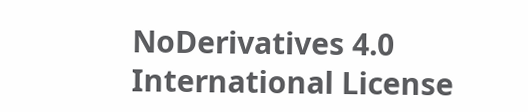NoDerivatives 4.0 International License